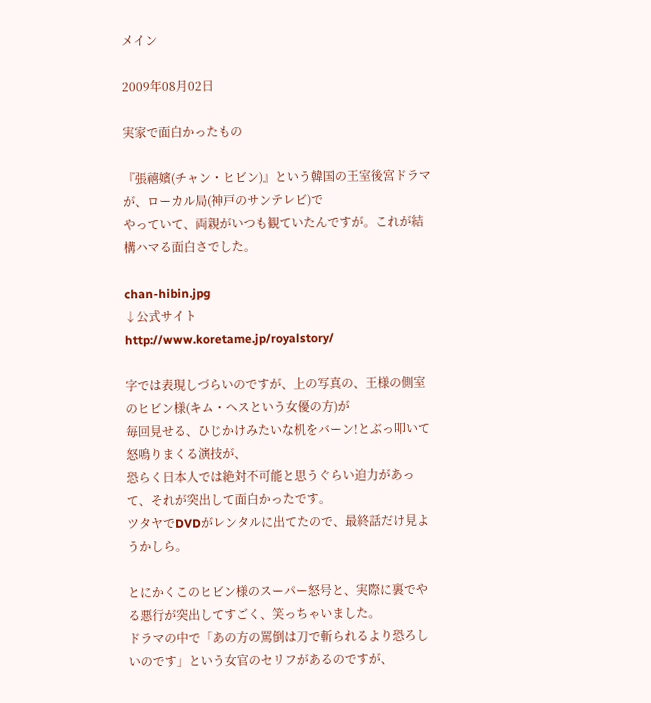メイン

2009年08月02日

実家で面白かったもの

『張禧嬪(チャン・ヒビン)』という韓国の王室後宮ドラマが、ローカル局(神戸のサンテレビ)で
やっていて、両親がいつも観ていたんですが。これが結構ハマる面白さでした。

chan-hibin.jpg
↓公式サイト
http://www.koretame.jp/royalstory/

字では表現しづらいのですが、上の写真の、王様の側室のヒビン様(キム・ヘスという女優の方)が
毎回見せる、ひじかけみたいな机をバーン!とぶっ叩いて怒鳴りまくる演技が、
恐らく日本人では絶対不可能と思うぐらい迫力があって、それが突出して面白かったです。
ツタヤでDVDがレンタルに出てたので、最終話だけ見ようかしら。

とにかくこのヒビン様のスーパー怒号と、実際に裏でやる悪行が突出してすごく、笑っちゃいました。
ドラマの中で「あの方の罵倒は刀で斬られるより恐ろしいのです」という女官のセリフがあるのですが、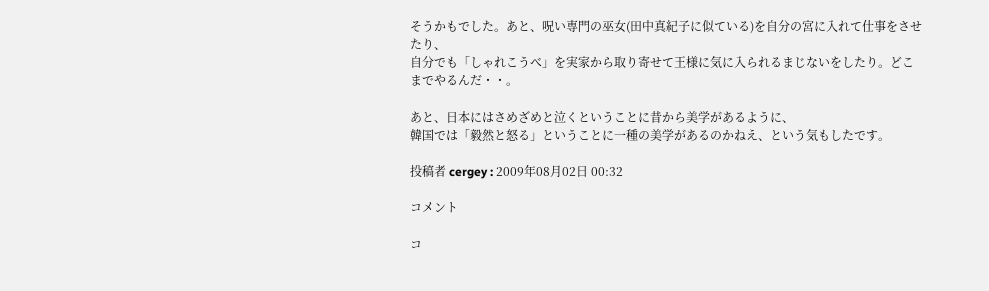そうかもでした。あと、呪い専門の巫女(田中真紀子に似ている)を自分の宮に入れて仕事をさせたり、
自分でも「しゃれこうべ」を実家から取り寄せて王様に気に入られるまじないをしたり。どこまでやるんだ・・。

あと、日本にはさめざめと泣くということに昔から美学があるように、
韓国では「毅然と怒る」ということに一種の美学があるのかねえ、という気もしたです。

投稿者 cergey : 2009年08月02日 00:32

コメント

コ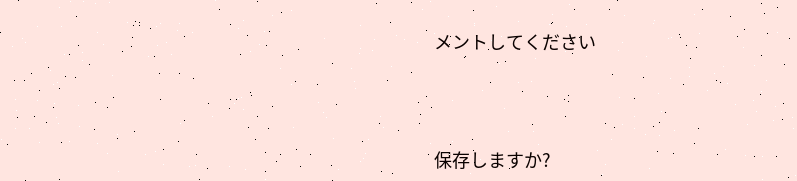メントしてください




保存しますか?